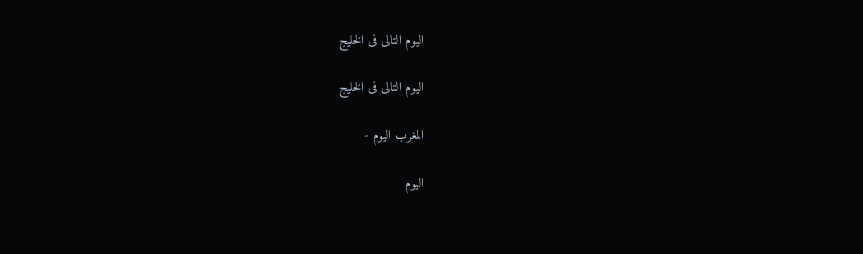اليوم التالى فى الخليج

اليوم التالى فى الخليج

المغرب اليوم -

اليوم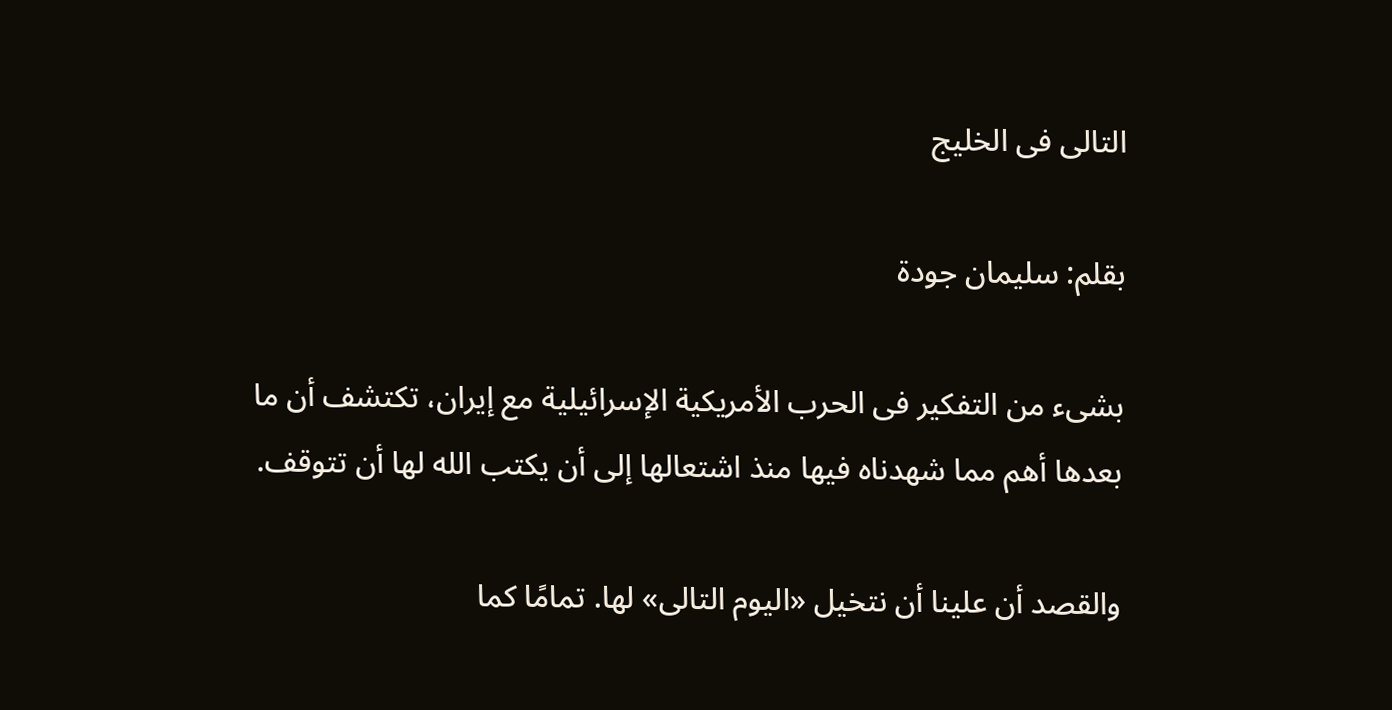التالى فى الخليج

بقلم: سليمان جودة

بشىء من التفكير فى الحرب الأمريكية الإسرائيلية مع إيران، تكتشف أن ما بعدها أهم مما شهدناه فيها منذ اشتعالها إلى أن يكتب الله لها أن تتوقف.

والقصد أن علينا أن نتخيل «اليوم التالى» لها. تمامًا كما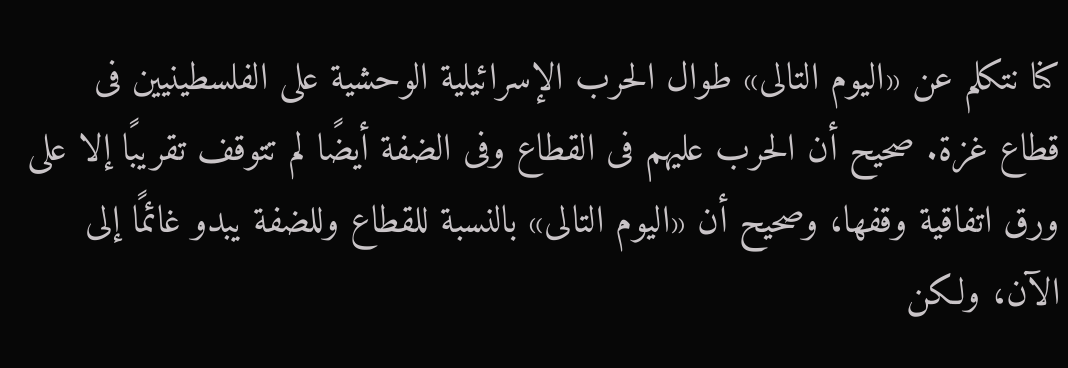كنا نتكلم عن «اليوم التالى» طوال الحرب الإسرائيلية الوحشية على الفلسطينيين فى قطاع غزة. صحيح أن الحرب عليهم فى القطاع وفى الضفة أيضًا لم تتوقف تقريبًا إلا على ورق اتفاقية وقفها، وصحيح أن «اليوم التالى» بالنسبة للقطاع وللضفة يبدو غائمًا إلى الآن، ولكن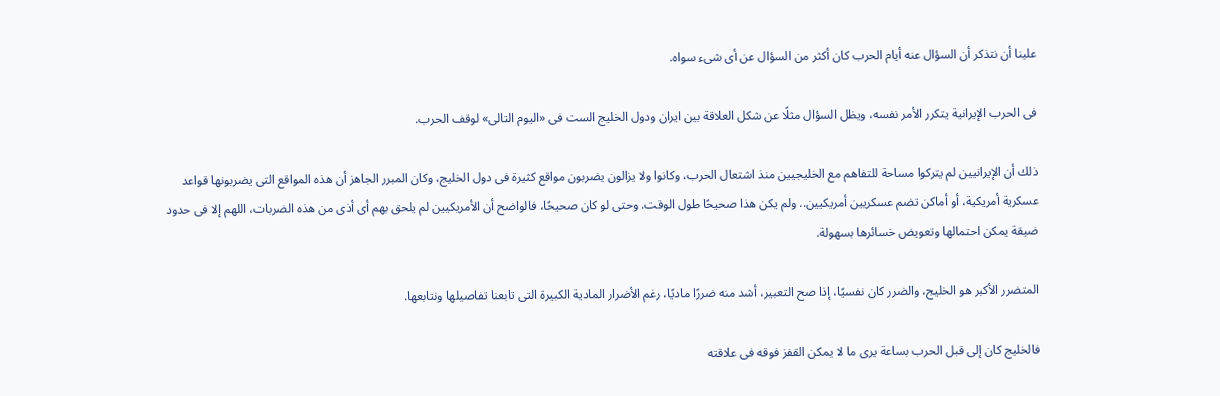علينا أن نتذكر أن السؤال عنه أيام الحرب كان أكثر من السؤال عن أى شىء سواه.

فى الحرب الإيرانية يتكرر الأمر نفسه، ويظل السؤال مثلًا عن شكل العلاقة بين ايران ودول الخليج الست فى «اليوم التالى» لوقف الحرب.

ذلك أن الإيرانيين لم يتركوا مساحة للتفاهم مع الخليجيين منذ اشتعال الحرب، وكانوا ولا يزالون يضربون مواقع كثيرة فى دول الخليج، وكان المبرر الجاهز أن هذه المواقع التى يضربونها قواعد عسكرية أمريكية، أو أماكن تضم عسكريين أمريكيين.. ولم يكن هذا صحيحًا طول الوقت. وحتى لو كان صحيحًا، فالواضح أن الأمريكيين لم يلحق بهم أى أذى من هذه الضربات، اللهم إلا فى حدود ضيقة يمكن احتمالها وتعويض خسائرها بسهولة.

المتضرر الأكبر هو الخليج، والضرر كان نفسيًا، إذا صح التعبير، أشد منه ضررًا ماديًا، رغم الأضرار المادية الكبيرة التى تابعنا تفاصيلها ونتابعها.

فالخليج كان إلى قبل الحرب بساعة يرى ما لا يمكن القفز فوقه فى علاقته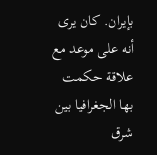بإيران. كان يرى أنه على موعد مع علاقة حكمت بها الجغرافيا بين شرق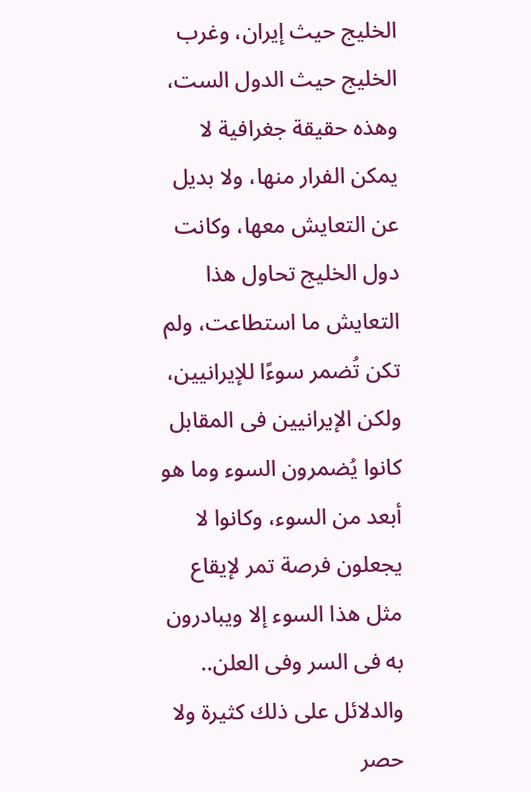الخليج حيث إيران، وغرب الخليج حيث الدول الست، وهذه حقيقة جغرافية لا يمكن الفرار منها، ولا بديل عن التعايش معها، وكانت دول الخليج تحاول هذا التعايش ما استطاعت، ولم تكن تُضمر سوءًا للإيرانيين، ولكن الإيرانيين فى المقابل كانوا يُضمرون السوء وما هو أبعد من السوء، وكانوا لا يجعلون فرصة تمر لإيقاع مثل هذا السوء إلا ويبادرون به فى السر وفى العلن.. والدلائل على ذلك كثيرة ولا حصر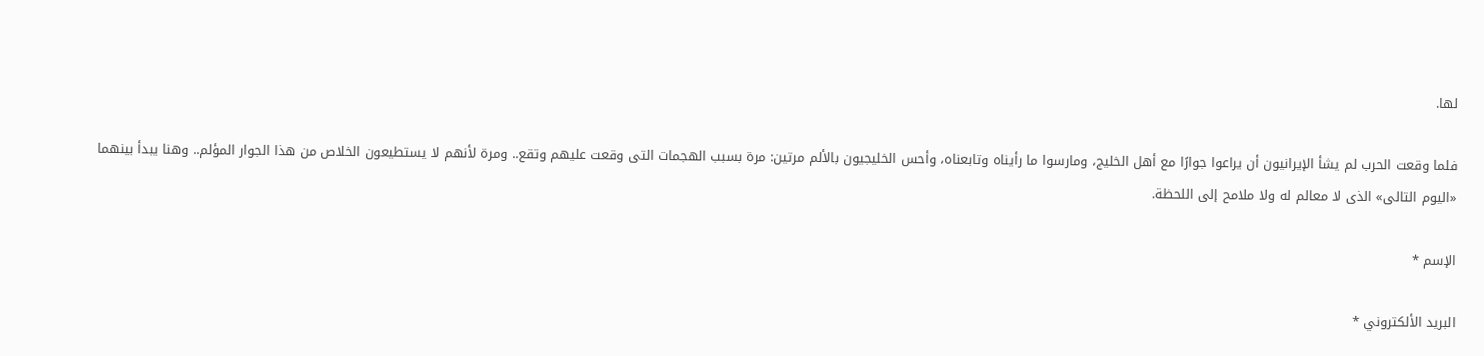لها.

فلما وقعت الحرب لم يشأ الإيرانيون أن يراعوا جوارًا مع أهل الخليج، ومارسوا ما رأيناه وتابعناه، وأحس الخليجيون بالألم مرتين: مرة بسبب الهجمات التى وقعت عليهم وتقع.. ومرة لأنهم لا يستطيعون الخلاص من هذا الجوار المؤلم.. وهنا يبدأ بينهما «اليوم التالى» الذى لا معالم له ولا ملامح إلى اللحظة.

الإسم *

البريد الألكتروني *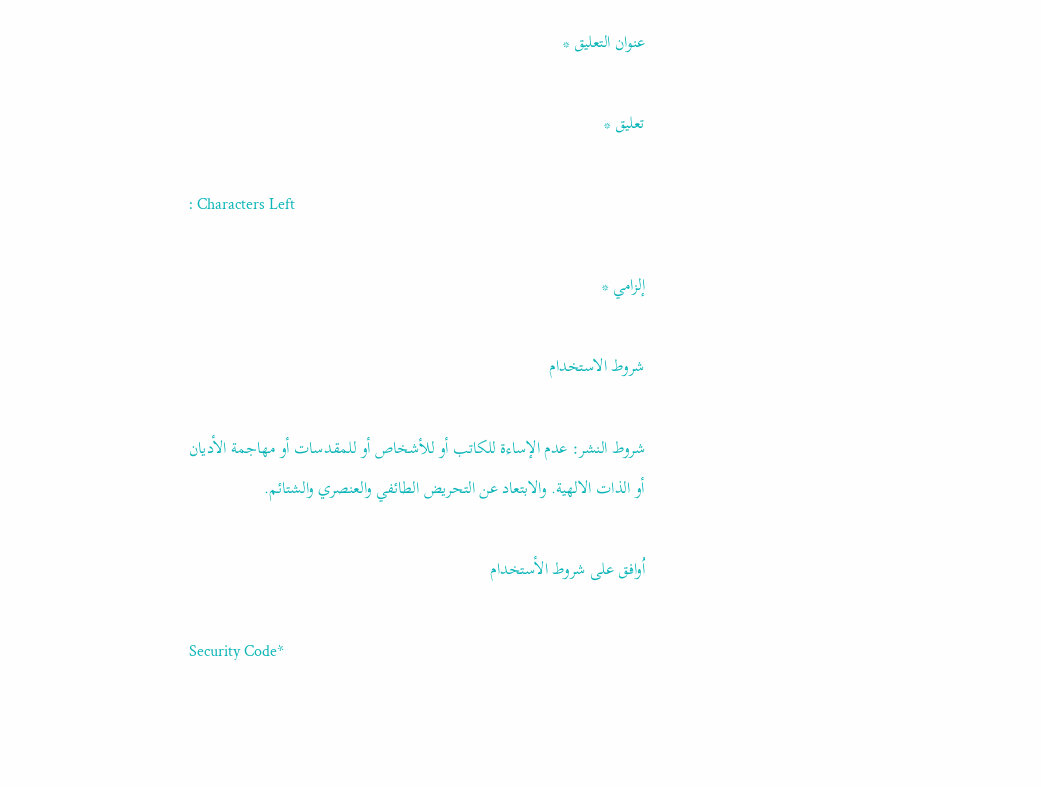عنوان التعليق *

تعليق *

: Characters Left

إلزامي *

شروط الاستخدام

شروط النشر: عدم الإساءة للكاتب أو للأشخاص أو للمقدسات أو مهاجمة الأديان أو الذات الالهية. والابتعاد عن التحريض الطائفي والعنصري والشتائم.

اُوافق على شروط الأستخدام

Security Code*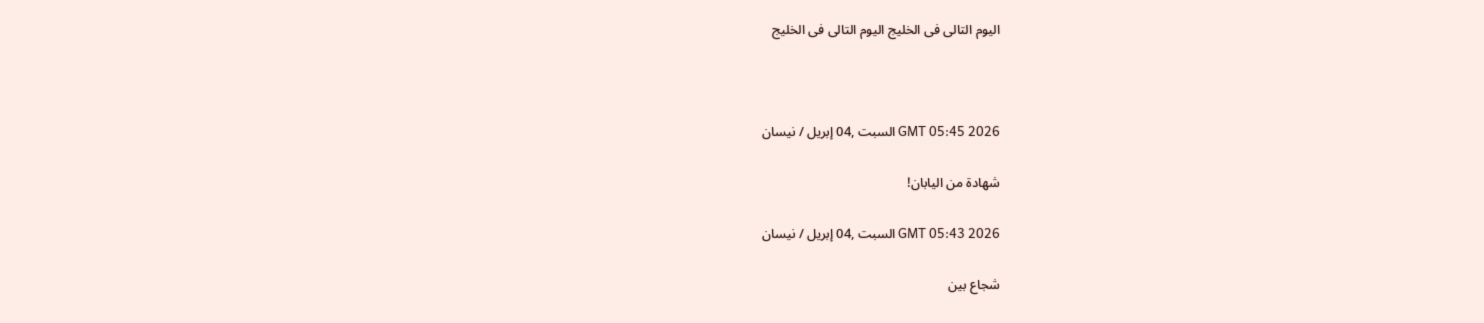اليوم التالى فى الخليج اليوم التالى فى الخليج



GMT 05:45 2026 السبت ,04 إبريل / نيسان

شهادة من اليابان!

GMT 05:43 2026 السبت ,04 إبريل / نيسان

شجاع بين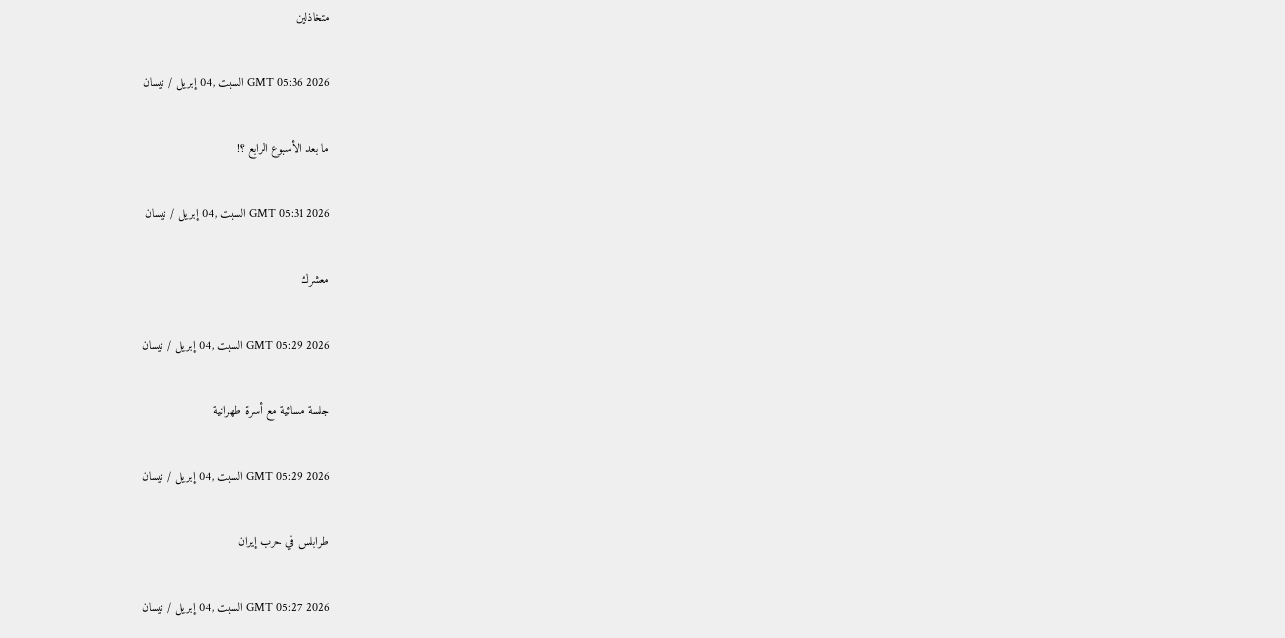متخاذلين

GMT 05:36 2026 السبت ,04 إبريل / نيسان

ما بعد الأسبوع الرابع ؟!

GMT 05:31 2026 السبت ,04 إبريل / نيسان

معشرك

GMT 05:29 2026 السبت ,04 إبريل / نيسان

جلسة مسائية مع أسرة طهرانية

GMT 05:29 2026 السبت ,04 إبريل / نيسان

طرابلس في حرب إيران

GMT 05:27 2026 السبت ,04 إبريل / نيسان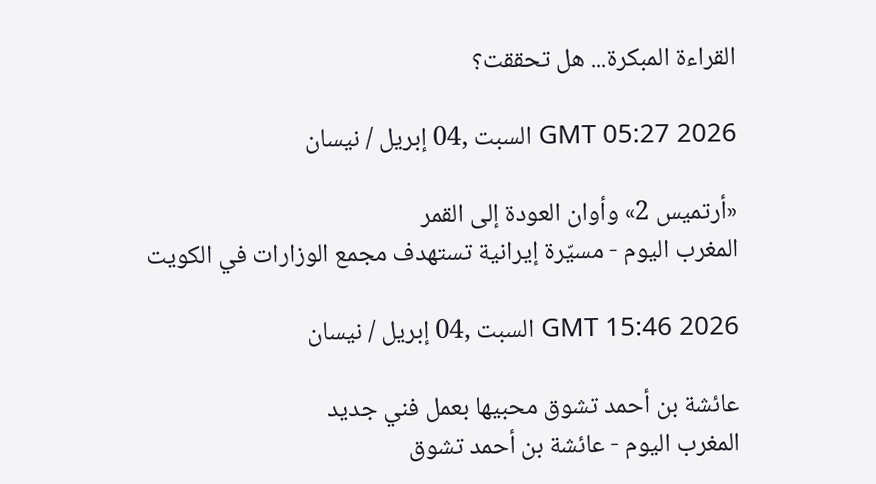القراءة المبكرة... هل تحققت؟

GMT 05:27 2026 السبت ,04 إبريل / نيسان

«أرتميس 2» وأوان العودة إلى القمر
المغرب اليوم - مسيّرة إيرانية تستهدف مجمع الوزارات في الكويت

GMT 15:46 2026 السبت ,04 إبريل / نيسان

عائشة بن أحمد تشوق محبيها بعمل فني جديد
المغرب اليوم - عائشة بن أحمد تشوق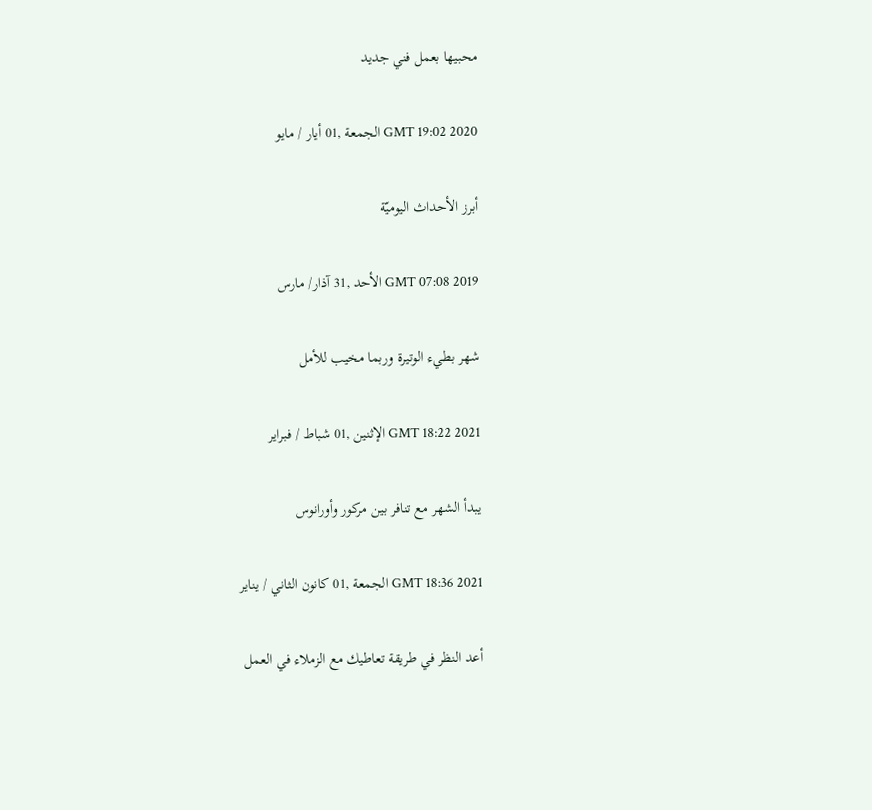محبيها بعمل فني جديد

GMT 19:02 2020 الجمعة ,01 أيار / مايو

أبرز الأحداث اليوميّة

GMT 07:08 2019 الأحد ,31 آذار/ مارس

شهر بطيء الوتيرة وربما مخيب للأمل

GMT 18:22 2021 الإثنين ,01 شباط / فبراير

يبدأ الشهر مع تنافر بين مركور وأورانوس

GMT 18:36 2021 الجمعة ,01 كانون الثاني / يناير

أعد النظر في طريقة تعاطيك مع الزملاء في العمل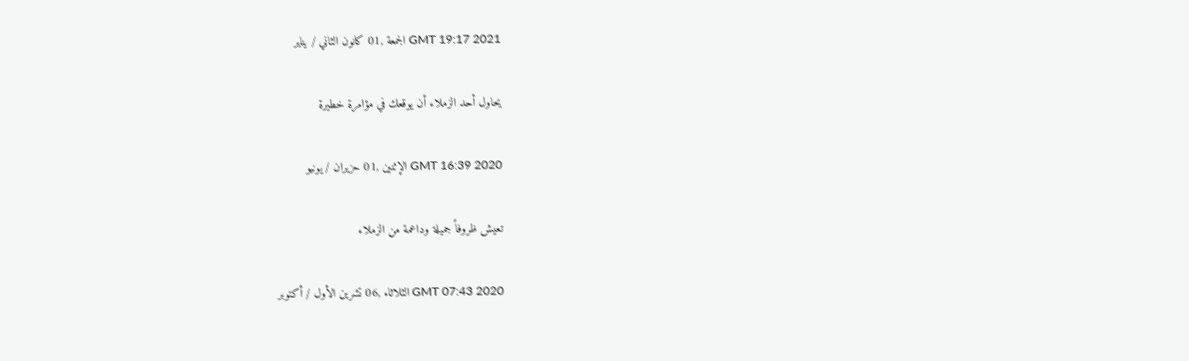GMT 19:17 2021 الجمعة ,01 كانون الثاني / يناير

يحاول أحد الزملاء أن يوقعك في مؤامرة خطيرة

GMT 16:39 2020 الإثنين ,01 حزيران / يونيو

تعيش ظروفاً جميلة وداعمة من الزملاء

GMT 07:43 2020 الثلاثاء ,06 تشرين الأول / أكتوبر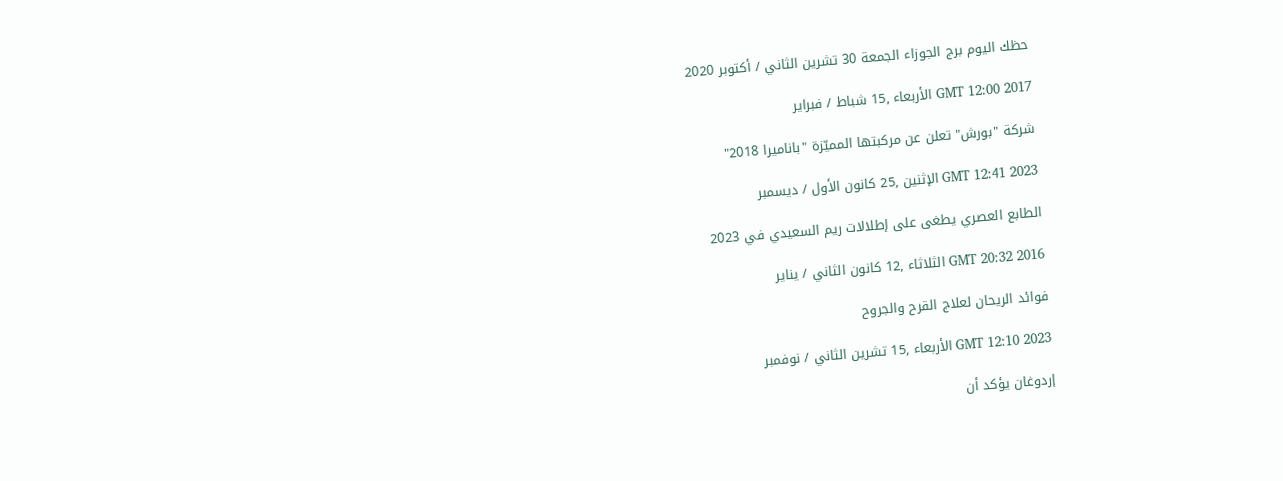حظك اليوم برج الجوزاء الجمعة 30 تشرين الثاني / أكتوبر 2020

GMT 12:00 2017 الأربعاء ,15 شباط / فبراير

شركة "بورش" تعلن عن مركبتها المميّزة "باناميرا 2018"

GMT 12:41 2023 الإثنين ,25 كانون الأول / ديسمبر

الطابع العصري يطغى على إطلالات ريم السعيدي في 2023

GMT 20:32 2016 الثلاثاء ,12 كانون الثاني / يناير

فوائد الريحان لعلاج القرح والجروح

GMT 12:10 2023 الأربعاء ,15 تشرين الثاني / نوفمبر

إردوغان يؤكد أن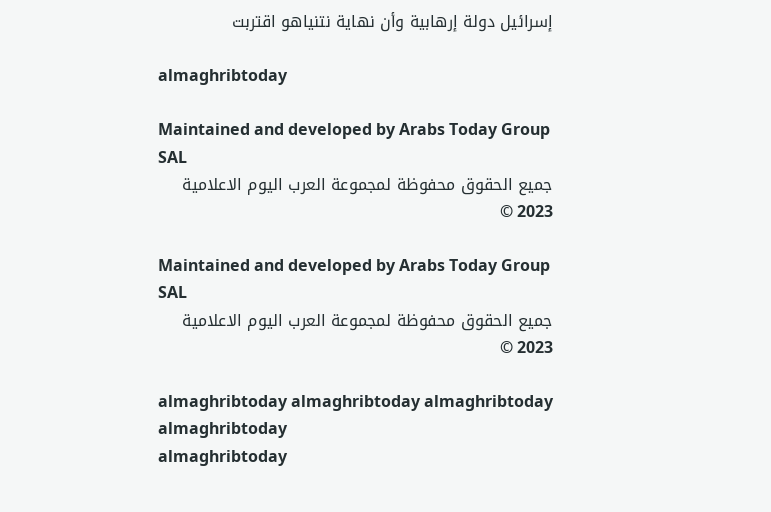إسرائيل دولة إرهابية وأن نهاية نتنياهو اقتربت

almaghribtoday

Maintained and developed by Arabs Today Group SAL
جميع الحقوق محفوظة لمجموعة العرب اليوم الاعلامية 2023 ©

Maintained and developed by Arabs Today Group SAL
جميع الحقوق محفوظة لمجموعة العرب اليوم الاعلامية 2023 ©

almaghribtoday almaghribtoday almaghribtoday almaghribtoday
almaghribtoday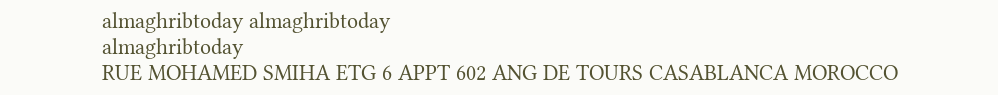almaghribtoday almaghribtoday
almaghribtoday
RUE MOHAMED SMIHA ETG 6 APPT 602 ANG DE TOURS CASABLANCA MOROCCO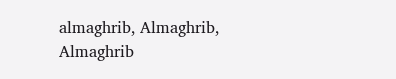almaghrib, Almaghrib, Almaghrib